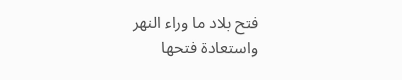فتح بلاد ما وراء النهر
واستعادة فتحها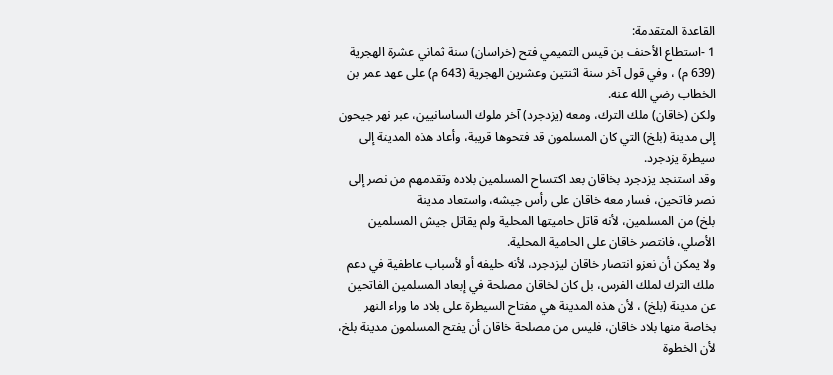القاعدة المتقدمة:
1 -استطاع الأحنف بن قيس التميمي فتح (خراسان) سنة ثماني عشرة الهجرية (639 م) ، وفي قول آخر سنة اثنتين وعشرين الهجرية (643 م) على عهد عمر بن الخطاب رضي الله عنه.
ولكن (خاقان) ملك الترك، ومعه (يزدجرد) آخر ملوك الساسانيين، عبر نهر جيحون إلى مدينة (بلخ) التي كان المسلمون قد فتحوها قريبة، وأعاد هذه المدينة إلى سيطرة يزدجرد.
وقد استنجد يزدجرد بخاقان بعد اكتساح المسلمين بلاده وتقدمهم من نصر إلى نصر فاتحين، فسار معه خاقان على رأس جيشه، واستعاد مدينة
بلخ) من المسلمين، لأنه قاتل حاميتها المحلية ولم يقاتل جيش المسلمين الأصلي، فانتصر خاقان على الحامية المحلية.
ولا يمكن أن نعزو انتصار خاقان ليزدجرد، لأنه حليفه أو لأسباب عاطفية في دعم ملك الترك لملك الفرس، بل كان لخاقان مصلحة في إبعاد المسلمين الفاتحين عن مدينة (بلخ) ، لأن هذه المدينة هي مفتاح السيطرة على بلاد ما وراء النهر بخاصة منها بلاد خاقان، فليس من مصلحة خاقان أن يفتح المسلمون مدينة بلخ، لأن الخطوة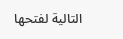التالية لفتحها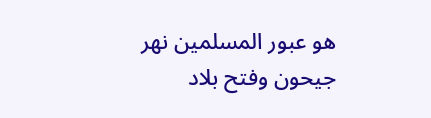هو عبور المسلمين نهر جيحون وفتح بلاد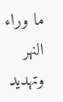ما وراء النهر وتهديد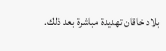بلاد خاقان تهديدة مباشرة بعد ذلك.